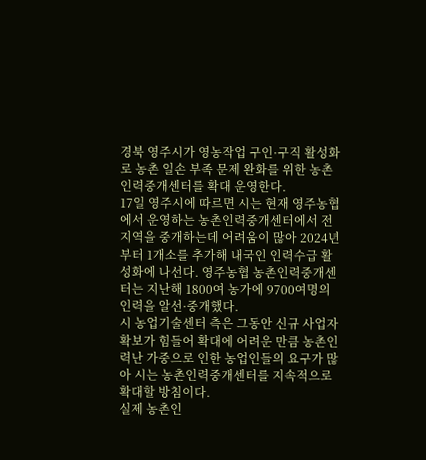경북 영주시가 영농작업 구인·구직 활성화로 농촌 일손 부족 문제 완화를 위한 농촌인력중개센터를 확대 운영한다.
17일 영주시에 따르면 시는 현재 영주농협에서 운영하는 농촌인력중개센터에서 전 지역을 중개하는데 어려움이 많아 2024년부터 1개소를 추가해 내국인 인력수급 활성화에 나선다. 영주농협 농촌인력중개센터는 지난해 1800여 농가에 9700여명의 인력을 알선·중개했다.
시 농업기술센터 측은 그동안 신규 사업자 확보가 힘들어 확대에 어려운 만큼 농촌인력난 가중으로 인한 농업인들의 요구가 많아 시는 농촌인력중개센터를 지속적으로 확대할 방침이다.
실제 농촌인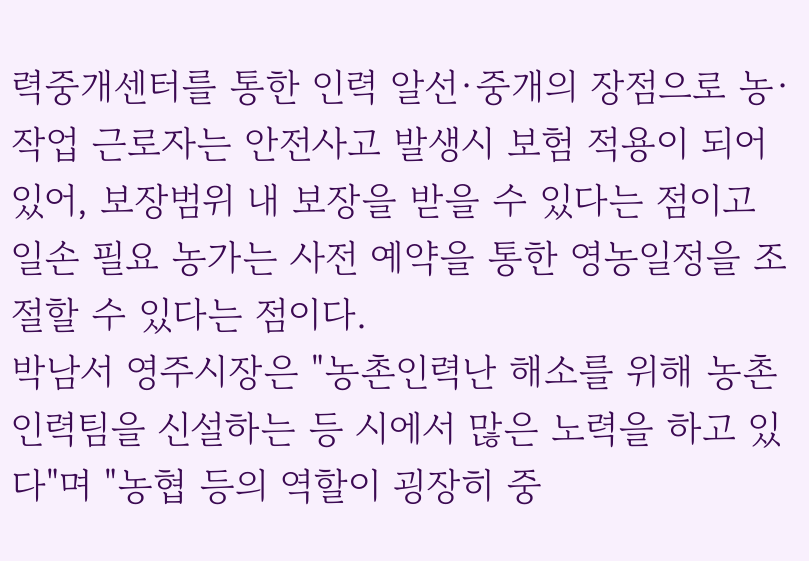력중개센터를 통한 인력 알선·중개의 장점으로 농·작업 근로자는 안전사고 발생시 보험 적용이 되어 있어, 보장범위 내 보장을 받을 수 있다는 점이고 일손 필요 농가는 사전 예약을 통한 영농일정을 조절할 수 있다는 점이다.
박남서 영주시장은 "농촌인력난 해소를 위해 농촌인력팀을 신설하는 등 시에서 많은 노력을 하고 있다"며 "농협 등의 역할이 굉장히 중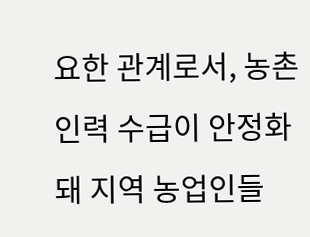요한 관계로서, 농촌인력 수급이 안정화 돼 지역 농업인들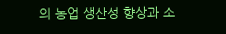의 농업 생산성 향상과 소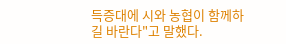득증대에 시와 농협이 함께하길 바란다"고 말했다.